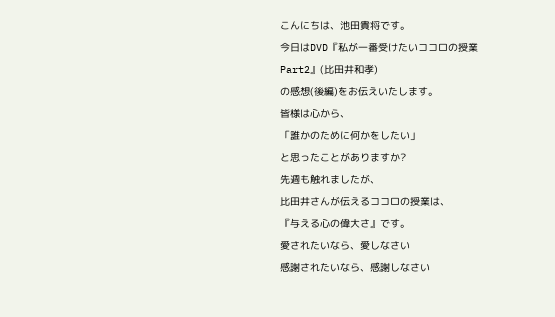こんにちは、池田貴将です。
今日はDVD『私が一番受けたいココロの授業 Part2』(比田井和孝)
の感想(後編)をお伝えいたします。
皆様は心から、
「誰かのために何かをしたい」
と思ったことがありますか?
先週も触れましたが、
比田井さんが伝えるココロの授業は、
『与える心の偉大さ』です。
愛されたいなら、愛しなさい
感謝されたいなら、感謝しなさい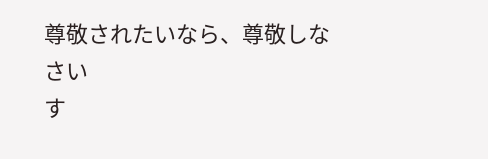尊敬されたいなら、尊敬しなさい
す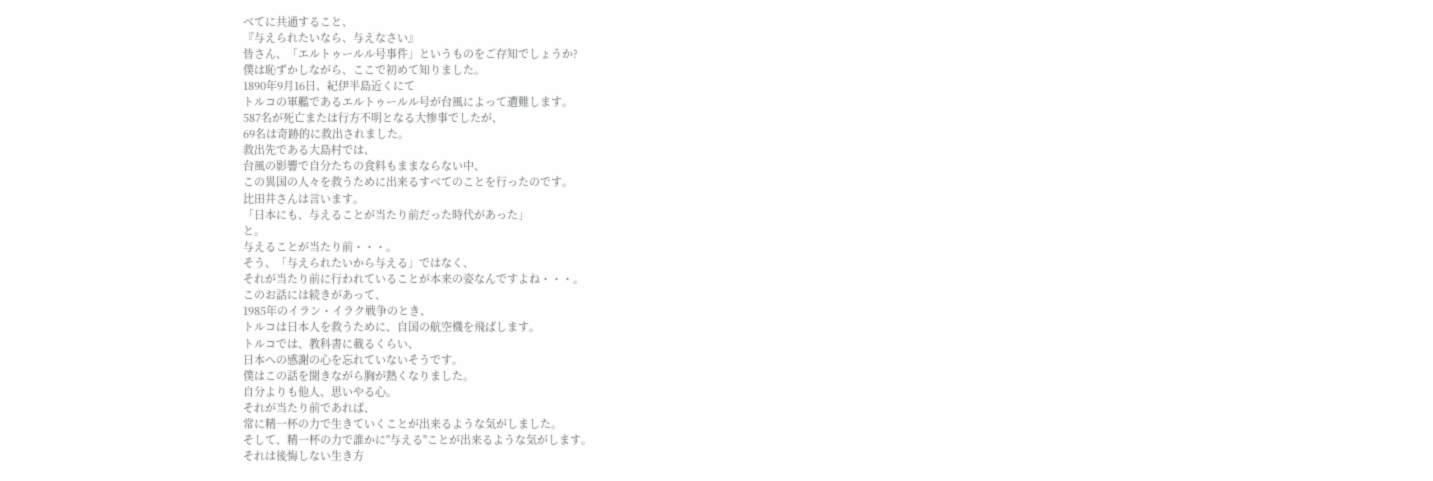べてに共通すること、
『与えられたいなら、与えなさい』
皆さん、「エルトゥールル号事件」というものをご存知でしょうか?
僕は恥ずかしながら、ここで初めて知りました。
1890年9月16日、紀伊半島近くにて
トルコの軍艦であるエルトゥールル号が台風によって遭難します。
587名が死亡または行方不明となる大惨事でしたが、
69名は奇跡的に救出されました。
救出先である大島村では、
台風の影響で自分たちの食料もままならない中、
この異国の人々を救うために出来るすべてのことを行ったのです。
比田井さんは言います。
「日本にも、与えることが当たり前だった時代があった」
と。
与えることが当たり前・・・。
そう、「与えられたいから与える」ではなく、
それが当たり前に行われていることが本来の姿なんですよね・・・。
このお話には続きがあって、
1985年のイラン・イラク戦争のとき、
トルコは日本人を救うために、自国の航空機を飛ばします。
トルコでは、教科書に載るくらい、
日本への感謝の心を忘れていないそうです。
僕はこの話を聞きながら胸が熱くなりました。
自分よりも他人、思いやる心。
それが当たり前であれば、
常に精一杯の力で生きていくことが出来るような気がしました。
そして、精一杯の力で誰かに"与える"ことが出来るような気がします。
それは後悔しない生き方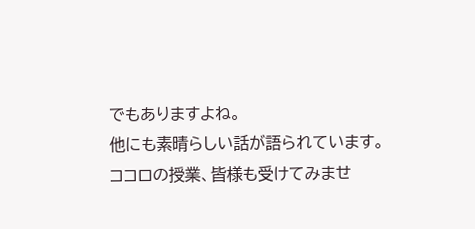でもありますよね。
他にも素晴らしい話が語られています。
ココロの授業、皆様も受けてみませ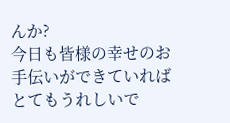んか?
今日も皆様の幸せのお手伝いができていれば
とてもうれしいで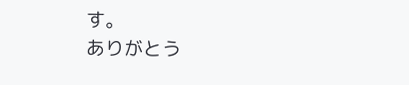す。
ありがとう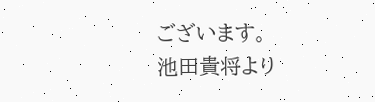ございます。
池田貴将より